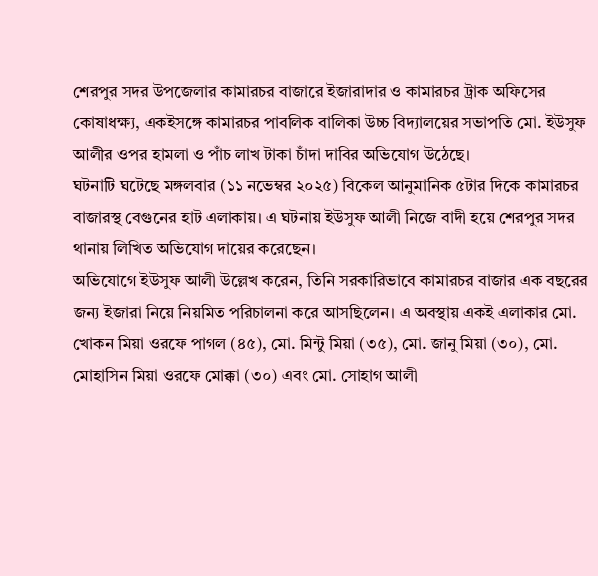শেরপুর সদর উপজেলার কামারচর বাজারে ইজারাদার ও কামারচর ট্রাক অফিসের কোষাধক্ষ্য, একইসঙ্গে কামারচর পাবলিক বালিকা উচ্চ বিদ্যালয়ের সভাপতি মো. ইউসুফ আলীর ওপর হামলা ও পাঁচ লাখ টাকা চাঁদা দাবির অভিযোগ উঠেছে।
ঘটনাটি ঘটেছে মঙ্গলবার (১১ নভেম্বর ২০২৫) বিকেল আনুমানিক ৫টার দিকে কামারচর বাজারস্থ বেগুনের হাট এলাকায়। এ ঘটনায় ইউসুফ আলী নিজে বাদী হয়ে শেরপুর সদর থানায় লিখিত অভিযোগ দায়ের করেছেন।
অভিযোগে ইউসুফ আলী উল্লেখ করেন, তিনি সরকারিভাবে কামারচর বাজার এক বছরের জন্য ইজারা নিয়ে নিয়মিত পরিচালনা করে আসছিলেন। এ অবস্থায় একই এলাকার মো. খোকন মিয়া ওরফে পাগল (৪৫), মো. মিন্টু মিয়া (৩৫), মো. জানু মিয়া (৩০), মো. মোহাসিন মিয়া ওরফে মোক্কা (৩০) এবং মো. সোহাগ আলী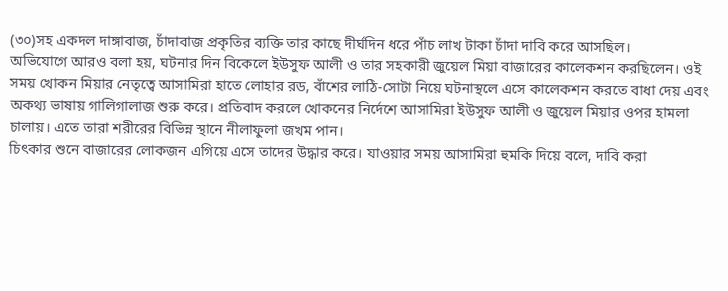(৩০)সহ একদল দাঙ্গাবাজ, চাঁদাবাজ প্রকৃতির ব্যক্তি তার কাছে দীর্ঘদিন ধরে পাঁচ লাখ টাকা চাঁদা দাবি করে আসছিল।
অভিযোগে আরও বলা হয়, ঘটনার দিন বিকেলে ইউসুফ আলী ও তার সহকারী জুয়েল মিয়া বাজারের কালেকশন করছিলেন। ওই সময় খোকন মিয়ার নেতৃত্বে আসামিরা হাতে লোহার রড, বাঁশের লাঠি-সোটা নিয়ে ঘটনাস্থলে এসে কালেকশন করতে বাধা দেয় এবং অকথ্য ভাষায় গালিগালাজ শুরু করে। প্রতিবাদ করলে খোকনের নির্দেশে আসামিরা ইউসুফ আলী ও জুয়েল মিয়ার ওপর হামলা চালায়। এতে তারা শরীরের বিভিন্ন স্থানে নীলাফুলা জখম পান।
চিৎকার শুনে বাজারের লোকজন এগিয়ে এসে তাদের উদ্ধার করে। যাওয়ার সময় আসামিরা হুমকি দিয়ে বলে, দাবি করা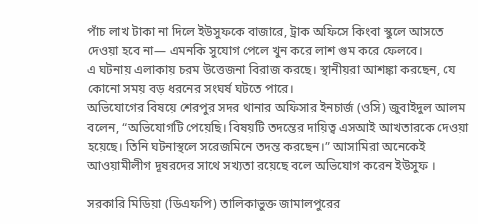পাঁচ লাখ টাকা না দিলে ইউসুফকে বাজারে, ট্রাক অফিসে কিংবা স্কুলে আসতে দেওয়া হবে না— এমনকি সুযোগ পেলে খুন করে লাশ গুম করে ফেলবে।
এ ঘটনায় এলাকায় চরম উত্তেজনা বিরাজ করছে। স্থানীয়রা আশঙ্কা করছেন, যে কোনো সময় বড় ধরনের সংঘর্ষ ঘটতে পারে।
অভিযোগের বিষয়ে শেরপুর সদর থানার অফিসার ইনচার্জ (ওসি) জুবাইদুল আলম বলেন, “অভিযোগটি পেয়েছি। বিষয়টি তদন্তের দায়িত্ব এসআই আখতারকে দেওয়া হয়েছে। তিনি ঘটনাস্থলে সরেজমিনে তদন্ত করছেন।” আসামিরা অনেকেই আওয়ামীলীগ দূষরদের সাথে সখ্যতা রয়েছে বলে অভিযোগ করেন ইউসুফ ।

সরকারি মিডিয়া (ডিএফপি) তালিকাভুক্ত জামালপুরের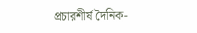প্রচারশীর্ষ দৈনিক-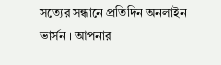সত্যের সন্ধানে প্রতিদিন অনলাইন ভার্সন । আপনার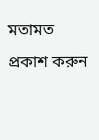মতামত প্রকাশ করুন